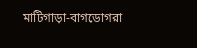মাটিগাড়া-বাগডোগরা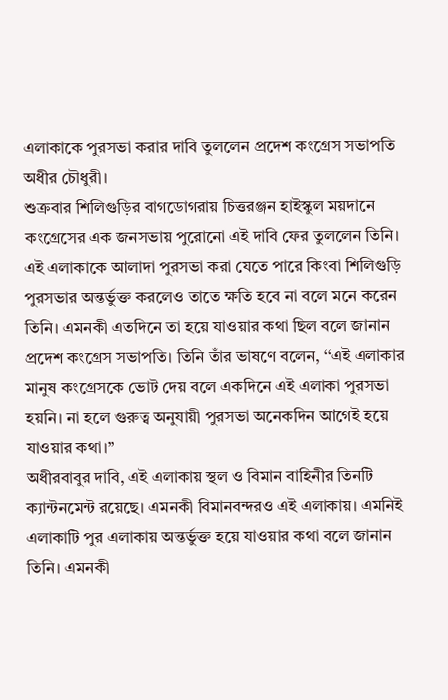এলাকাকে পুরসভা করার দাবি তুললেন প্রদেশ কংগ্রেস সভাপতি অধীর চৌধুরী।
শুক্রবার শিলিগুড়ির বাগডোগরায় চিত্তরঞ্জন হাইস্কুল ময়দানে কংগ্রেসের এক জনসভায় পুরোনো এই দাবি ফের তুললেন তিনি। এই এলাকাকে আলাদা পুরসভা করা যেতে পারে কিংবা শিলিগুড়ি পুরসভার অন্তর্ভুক্ত করলেও তাতে ক্ষতি হবে না বলে মনে করেন তিনি। এমনকী এতদিনে তা হয়ে যাওয়ার কথা ছিল বলে জানান প্রদেশ কংগ্রেস সভাপতি। তিনি তাঁর ভাষণে বলেন, ‘‘এই এলাকার মানুষ কংগ্রেসকে ভোট দেয় বলে একদিনে এই এলাকা পুরসভা হয়নি। না হলে গুরুত্ব অনুযায়ী পুরসভা অনেকদিন আগেই হয়ে যাওয়ার কথা।’’
অধীরবাবুর দাবি, এই এলাকায় স্থল ও বিমান বাহিনীর তিনটি ক্যান্টনমেন্ট রয়েছে। এমনকী বিমানবন্দরও এই এলাকায়। এমনিই এলাকাটি পুর এলাকায় অন্তর্ভুক্ত হয়ে যাওয়ার কথা বলে জানান তিনি। এমনকী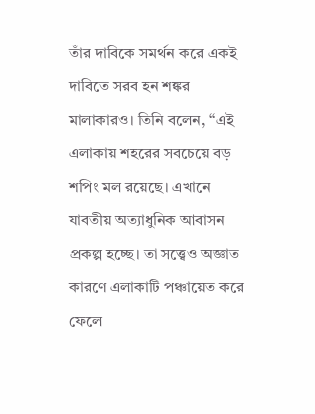তাঁর দাবিকে সমর্থন করে একই দাবিতে সরব হন শঙ্কর মালাকারও। তিনি বলেন, ‘‘এই এলাকায় শহরের সবচেয়ে বড় শপিং মল রয়েছে। এখানে যাবতীয় অত্যাধুনিক আবাসন প্রকল্প হচ্ছে। তা সত্ত্বেও অজ্ঞাত কারণে এলাকাটি পঞ্চায়েত করে ফেলে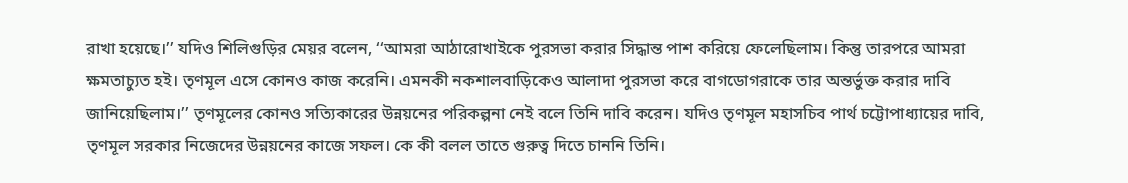রাখা হয়েছে।’’ যদিও শিলিগুড়ির মেয়র বলেন, ‘‘আমরা আঠারোখাইকে পুরসভা করার সিদ্ধান্ত পাশ করিয়ে ফেলেছিলাম। কিন্তু তারপরে আমরা ক্ষমতাচ্যুত হই। তৃণমূল এসে কোনও কাজ করেনি। এমনকী নকশালবাড়িকেও আলাদা পুরসভা করে বাগডোগরাকে তার অন্তর্ভুক্ত করার দাবি জানিয়েছিলাম।’’ তৃণমূলের কোনও সত্যিকারের উন্নয়নের পরিকল্পনা নেই বলে তিনি দাবি করেন। যদিও তৃণমূল মহাসচিব পার্থ চট্টোপাধ্যায়ের দাবি, তৃণমূল সরকার নিজেদের উন্নয়নের কাজে সফল। কে কী বলল তাতে গুরুত্ব দিতে চাননি তিনি।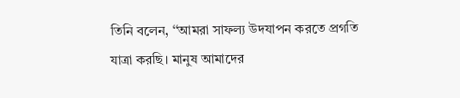তিনি বলেন, ‘‘আমরা সাফল্য উদযাপন করতে প্রগতি যাত্রা করছি। মানুষ আমাদের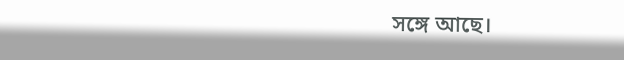সঙ্গে আছে।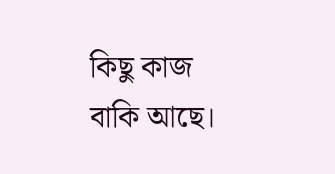কিছু কাজ বাকি আছে।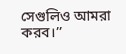সেগুলিও আমরা করব।’’